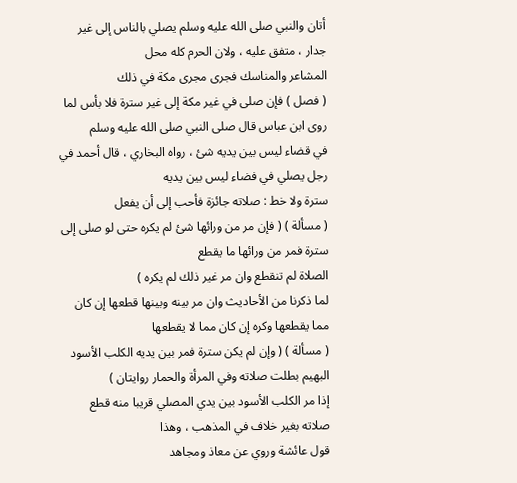أتان والنبي صلى الله عليه وسلم يصلي بالناس إلى غير جدار ، متفق عليه ، ولان الحرم كله محل
المشاعر والمناسك فجرى مجرى مكة في ذلك
( فصل ) فإن صلى في غير مكة إلى غير سترة فلا بأس لما روى ابن عباس قال صلى النبي صلى الله عليه وسلم
في قضاء ليس بين يديه شئ ، رواه البخاري ، قال أحمد في رجل يصلي في فضاء ليس بين يديه
سترة ولا خط : صلاته جائزة فأحب إلى أن يفعل
( مسألة ) ( فإن مر من ورائها شئ لم يكره حتى لو صلى إلى سترة فمر من ورائها ما يقطع
الصلاة لم تنقطع وان مر غير ذلك لم يكره )
لما ذكرنا من الأحاديث وان مر بينه وبينها قطعها إن كان مما يقطعها وكره إن كان مما لا يقطعها
( مسألة ) ( وإن لم يكن سترة فمر بين يديه الكلب الأسود البهيم بطلت صلاته وفي المرأة والحمار روايتان )
إذا مر الكلب الأسود بين يدي المصلي قريبا منه قطع صلاته بغير خلاف في المذهب ، وهذا
قول عائشة وروي عن معاذ ومجاهد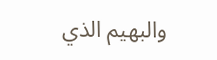والبهيم الذي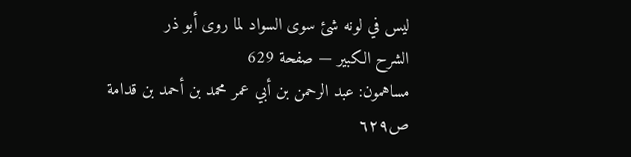ليس في لونه شئ سوى السواد لما روى أبو ذر
الشرح الكبير — صفحة 629
مساهمون: عبد الرحمن بن أبي عمر محمد بن أحمد بن قدامة
ص٦٢٩